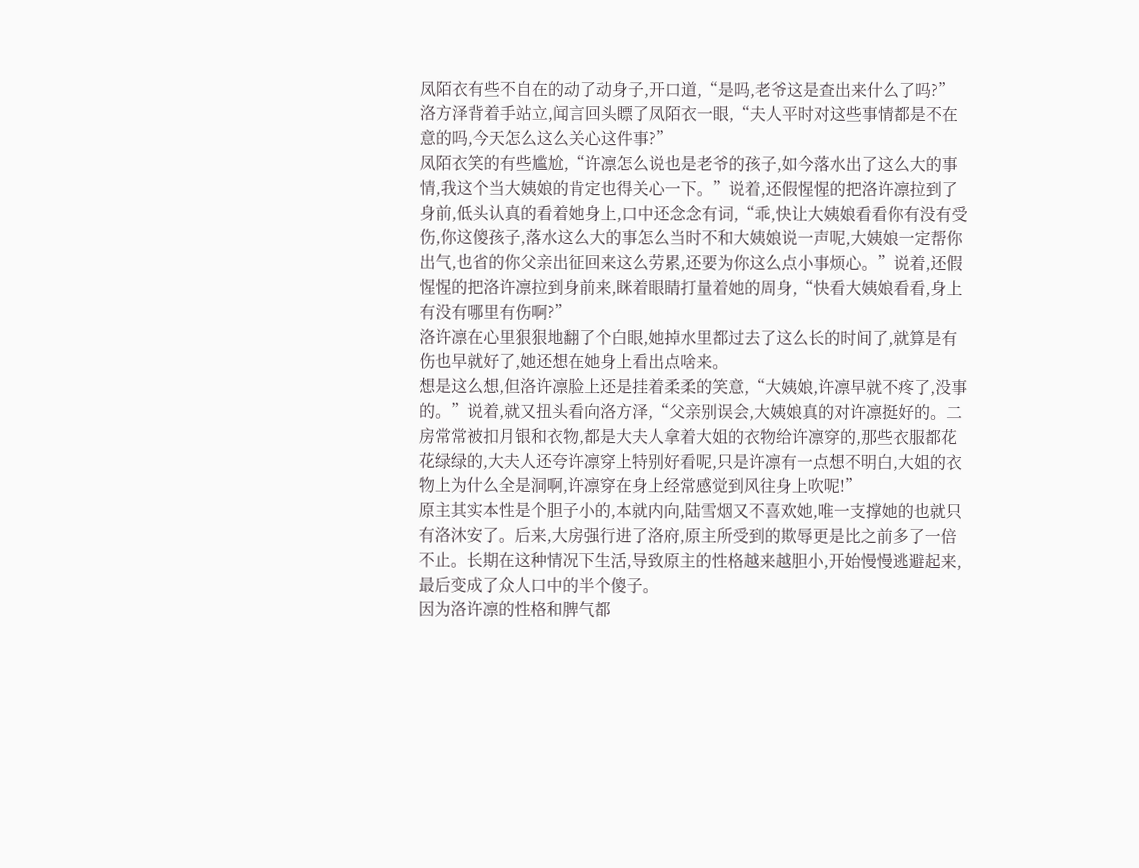凤陌衣有些不自在的动了动身子,开口道,“是吗,老爷这是查出来什么了吗?”
洛方泽背着手站立,闻言回头瞟了凤陌衣一眼,“夫人平时对这些事情都是不在意的吗,今天怎么这么关心这件事?”
凤陌衣笑的有些尴尬,“许凛怎么说也是老爷的孩子,如今落水出了这么大的事情,我这个当大姨娘的肯定也得关心一下。”说着,还假惺惺的把洛许凛拉到了身前,低头认真的看着她身上,口中还念念有词,“乖,快让大姨娘看看你有没有受伤,你这傻孩子,落水这么大的事怎么当时不和大姨娘说一声呢,大姨娘一定帮你出气,也省的你父亲出征回来这么劳累,还要为你这么点小事烦心。”说着,还假惺惺的把洛许凛拉到身前来,眯着眼睛打量着她的周身,“快看大姨娘看看,身上有没有哪里有伤啊?”
洛许凛在心里狠狠地翻了个白眼,她掉水里都过去了这么长的时间了,就算是有伤也早就好了,她还想在她身上看出点啥来。
想是这么想,但洛许凛脸上还是挂着柔柔的笑意,“大姨娘,许凛早就不疼了,没事的。”说着,就又扭头看向洛方泽,“父亲别误会,大姨娘真的对许凛挺好的。二房常常被扣月银和衣物,都是大夫人拿着大姐的衣物给许凛穿的,那些衣服都花花绿绿的,大夫人还夸许凛穿上特别好看呢,只是许凛有一点想不明白,大姐的衣物上为什么全是洞啊,许凛穿在身上经常感觉到风往身上吹呢!”
原主其实本性是个胆子小的,本就内向,陆雪烟又不喜欢她,唯一支撑她的也就只有洛沐安了。后来,大房强行进了洛府,原主所受到的欺辱更是比之前多了一倍不止。长期在这种情况下生活,导致原主的性格越来越胆小,开始慢慢逃避起来,最后变成了众人口中的半个傻子。
因为洛许凛的性格和脾气都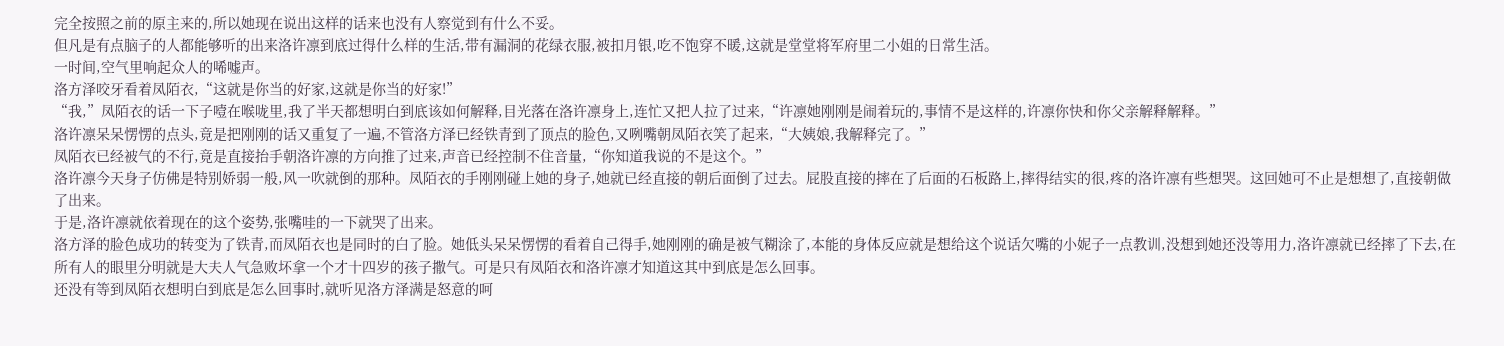完全按照之前的原主来的,所以她现在说出这样的话来也没有人察觉到有什么不妥。
但凡是有点脑子的人都能够听的出来洛许凛到底过得什么样的生活,带有漏洞的花绿衣服,被扣月银,吃不饱穿不暖,这就是堂堂将军府里二小姐的日常生活。
一时间,空气里响起众人的唏嘘声。
洛方泽咬牙看着凤陌衣,“这就是你当的好家,这就是你当的好家!”
“我,”凤陌衣的话一下子噎在喉咙里,我了半天都想明白到底该如何解释,目光落在洛许凛身上,连忙又把人拉了过来,“许凛她刚刚是闹着玩的,事情不是这样的,许凛你快和你父亲解释解释。”
洛许凛呆呆愣愣的点头,竟是把刚刚的话又重复了一遍,不管洛方泽已经铁青到了顶点的脸色,又咧嘴朝凤陌衣笑了起来,“大姨娘,我解释完了。”
凤陌衣已经被气的不行,竟是直接抬手朝洛许凛的方向推了过来,声音已经控制不住音量,“你知道我说的不是这个。”
洛许凛今天身子仿佛是特别娇弱一般,风一吹就倒的那种。凤陌衣的手刚刚碰上她的身子,她就已经直接的朝后面倒了过去。屁股直接的摔在了后面的石板路上,摔得结实的很,疼的洛许凛有些想哭。这回她可不止是想想了,直接朝做了出来。
于是,洛许凛就依着现在的这个姿势,张嘴哇的一下就哭了出来。
洛方泽的脸色成功的转变为了铁青,而凤陌衣也是同时的白了脸。她低头呆呆愣愣的看着自己得手,她刚刚的确是被气糊涂了,本能的身体反应就是想给这个说话欠嘴的小妮子一点教训,没想到她还没等用力,洛许凛就已经摔了下去,在所有人的眼里分明就是大夫人气急败坏拿一个才十四岁的孩子撒气。可是只有凤陌衣和洛许凛才知道这其中到底是怎么回事。
还没有等到凤陌衣想明白到底是怎么回事时,就听见洛方泽满是怒意的呵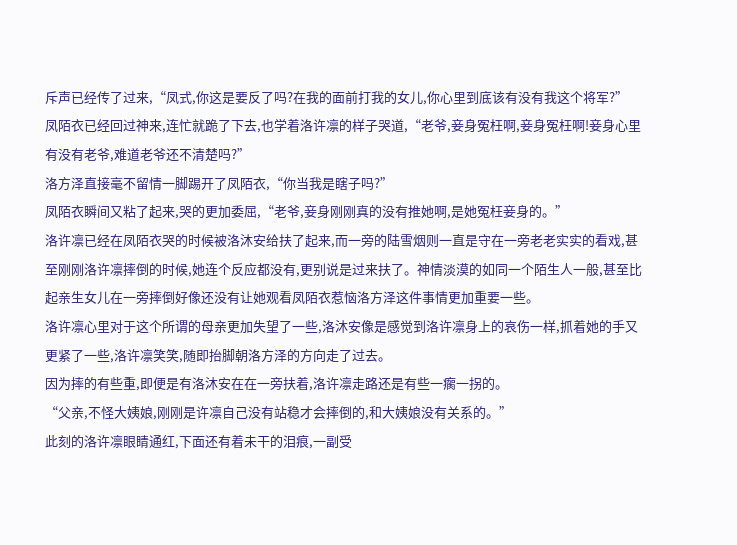斥声已经传了过来,“凤式,你这是要反了吗?在我的面前打我的女儿,你心里到底该有没有我这个将军?”
凤陌衣已经回过神来,连忙就跪了下去,也学着洛许凛的样子哭道,“老爷,妾身冤枉啊,妾身冤枉啊!妾身心里有没有老爷,难道老爷还不清楚吗?”
洛方泽直接毫不留情一脚踢开了凤陌衣,“你当我是瞎子吗?”
凤陌衣瞬间又粘了起来,哭的更加委屈,“老爷,妾身刚刚真的没有推她啊,是她冤枉妾身的。”
洛许凛已经在凤陌衣哭的时候被洛沐安给扶了起来,而一旁的陆雪烟则一直是守在一旁老老实实的看戏,甚至刚刚洛许凛摔倒的时候,她连个反应都没有,更别说是过来扶了。神情淡漠的如同一个陌生人一般,甚至比起亲生女儿在一旁摔倒好像还没有让她观看凤陌衣惹恼洛方泽这件事情更加重要一些。
洛许凛心里对于这个所谓的母亲更加失望了一些,洛沐安像是感觉到洛许凛身上的哀伤一样,抓着她的手又更紧了一些,洛许凛笑笑,随即抬脚朝洛方泽的方向走了过去。
因为摔的有些重,即便是有洛沐安在在一旁扶着,洛许凛走路还是有些一瘸一拐的。
“父亲,不怪大姨娘,刚刚是许凛自己没有站稳才会摔倒的,和大姨娘没有关系的。”
此刻的洛许凛眼睛通红,下面还有着未干的泪痕,一副受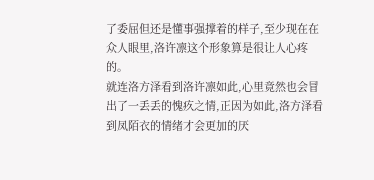了委屈但还是懂事强撑着的样子,至少现在在众人眼里,洛许凛这个形象算是很让人心疼的。
就连洛方泽看到洛许凛如此,心里竟然也会冒出了一丢丢的愧疚之情,正因为如此,洛方泽看到凤陌衣的情绪才会更加的厌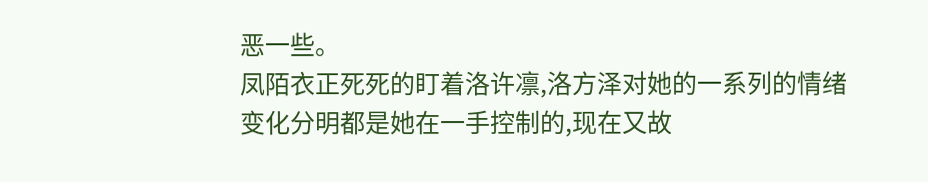恶一些。
凤陌衣正死死的盯着洛许凛,洛方泽对她的一系列的情绪变化分明都是她在一手控制的,现在又故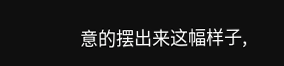意的摆出来这幅样子,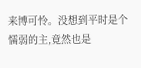来博可怜。没想到平时是个懦弱的主,竟然也是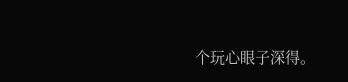个玩心眼子深得。